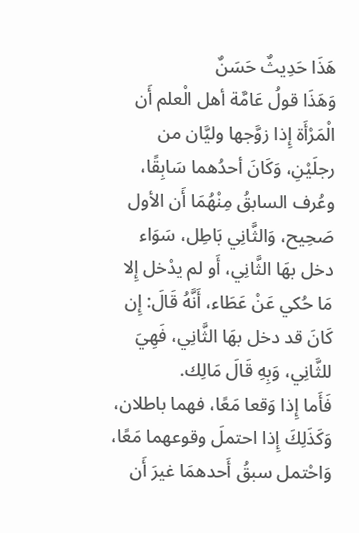هَذَا حَدِيثٌ حَسَنٌ
وَهَذَا قولُ عَامَّة أهل الْعلم أَن الْمَرْأَة إِذا زوَّجها وليَّان من رجلَيْنِ، وَكَانَ أحدُهما سَابِقًا، وعُرف السابقُ مِنْهُمَا أَن الأول صَحِيح، وَالثَّانِي بَاطِل، سَوَاء دخل بهَا الثَّانِي، أَو لم يدْخل إِلا مَا حُكي عَنْ عَطَاء، أَنَّهُ قَالَ: إِن كَانَ قد دخل بهَا الثَّانِي، فَهِيَ للثَّانِي، وَبِهِ قَالَ مَالِك.
فَأَما إِذا وَقعا مَعًا، فهما باطلان، وَكَذَلِكَ إِذا احتملَ وقوعهما مَعًا، وَاحْتمل سبقُ أَحدهمَا غيرَ أَن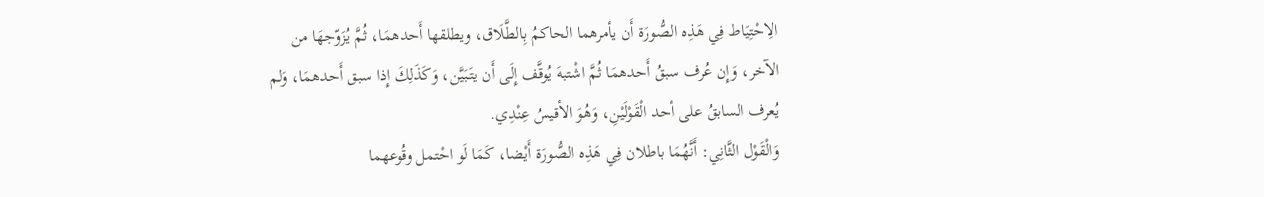الِاحْتِيَاط فِي هَذِه الصُّورَة أَن يأمرهما الحاكمُ بِالطَّلَاق، ويطلقها أَحدهمَا، ثُمَّ يُزَوّجهَا من الآخر، وَإِن عُرف سبقُ أَحدهمَا ثُمَّ اشْتبهَ يُوقَّف إِلَى أَن يتَبَيَّن، وَكَذَلِكَ إِذا سبق أَحدهمَا، وَلم يُعرف السابقُ على أحد الْقَوْلَيْنِ، وَهُوَ الأقيسُ عِنْدِي.
وَالْقَوْل الثَّانِي: أَنَّهُمَا باطلان فِي هَذِه الصُّورَة أَيْضا، كَمَا لَو احْتمل وقُوعهما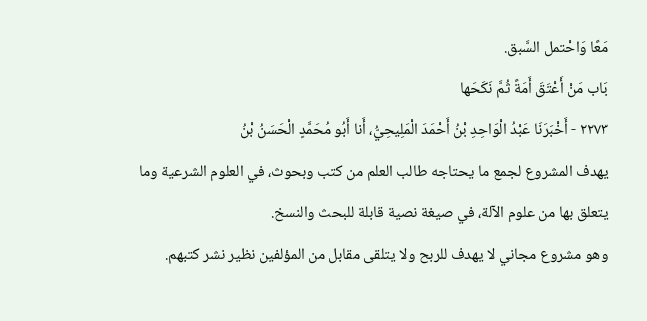مَعًا وَاحْتمل السَّبق.
بَاب مَنْ أَعْتَقَ أَمَةً ثُمَّ نَكَحَها
٢٢٧٣ - أَخْبَرَنَا عَبْدُ الْوَاحِدِ بْنُ أَحْمَدَ الْمَلِيحِيُّ، أَنا أَبُو مُحَمَّدٍ الْحَسَنُ بْنُ
يهدف المشروع لجمع ما يحتاجه طالب العلم من كتب وبحوث، في العلوم الشرعية وما يتعلق بها من علوم الآلة، في صيغة نصية قابلة للبحث والنسخ.
وهو مشروع مجاني لا يهدف للربح ولا يتلقى مقابل من المؤلفين نظير نشر كتبهم.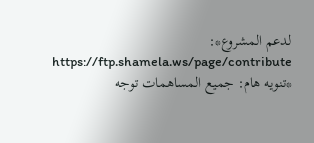لدعم المشروع*: https://ftp.shamela.ws/page/contribute
*تنويه هام: جميع المساهمات توجه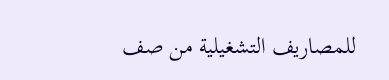للمصاريف التشغيلية من صف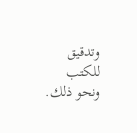وتدقيق للكتب ونحو ذلك.